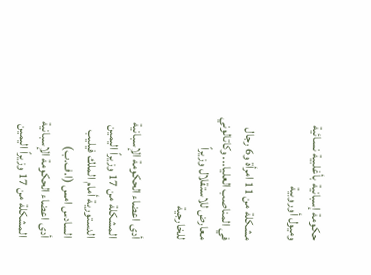حكومة إسبانية بأغلبية نسائية وميول أوروبية

مشكلة من 11 امرأة و6 رجال في المناصب العليا... وكاتالوني معارض للاستقلال وزيراً للخارجية

أدى اعضاء الحكومة الإسبانية المشكلة من 17 وزيراً اليمين الدستورية أمام الملك فيليب السادس امس (ا.ف.ب)
أدى اعضاء الحكومة الإسبانية المشكلة من 17 وزيراً اليمين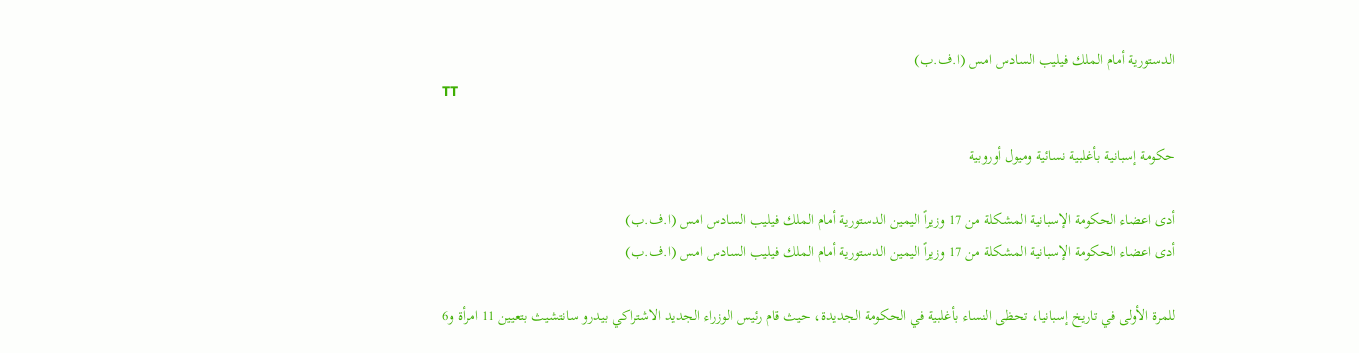الدستورية أمام الملك فيليب السادس امس (ا.ف.ب)
TT

حكومة إسبانية بأغلبية نسائية وميول أوروبية

أدى اعضاء الحكومة الإسبانية المشكلة من 17 وزيراً اليمين الدستورية أمام الملك فيليب السادس امس (ا.ف.ب)
أدى اعضاء الحكومة الإسبانية المشكلة من 17 وزيراً اليمين الدستورية أمام الملك فيليب السادس امس (ا.ف.ب)

للمرة الأولى في تاريخ إسبانيا، تحظى النساء بأغلبية في الحكومة الجديدة، حيث قام رئيس الوزراء الجديد الاشتراكي بيدرو سانتشيث بتعيين 11 امرأة و6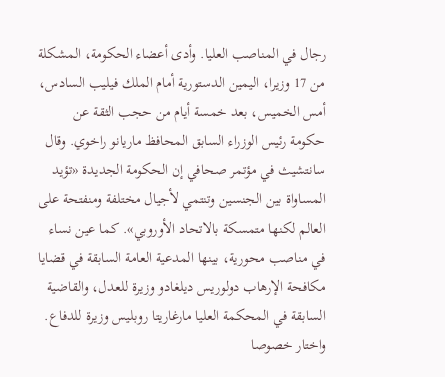رجال في المناصب العليا. وأدى أعضاء الحكومة، المشكلة من 17 وزيرا، اليمين الدستورية أمام الملك فيليب السادس، أمس الخميس، بعد خمسة أيام من حجب الثقة عن حكومة رئيس الوزراء السابق المحافظ ماريانو راخوي. وقال سانتشيث في مؤتمر صحافي إن الحكومة الجديدة «تؤيد المساواة بين الجنسين وتنتمي لأجيال مختلفة ومنفتحة على العالم لكنها متمسكة بالاتحاد الأوروبي». كما عين نساء في مناصب محورية، بينها المدعية العامة السابقة في قضايا مكافحة الإرهاب دولوريس ديلغادو وزيرة للعدل، والقاضية السابقة في المحكمة العليا مارغاريتا روبليس وزيرة للدفاع. واختار خصوصا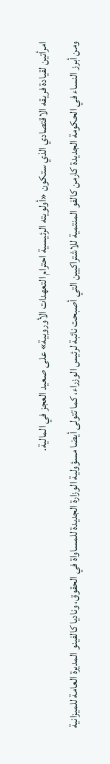امرأتين لقيادة فريقه الاقتصادي الذي ستكون «أولويته الرئيسية احترام التعهدات الأوروبية» على صعيد العجز في المالية.
ومن أبرز النساء في الحكومة الجديدة كارمن كالفو المنتمية للاشتراكيين التي أصبحت نائبة لرئيس الوزراء، كما تتولى أيضا مسؤولية الوزارة الجديدة للمساواة في الحقوق، وناديا كالفينو المديرة العامة للميزانية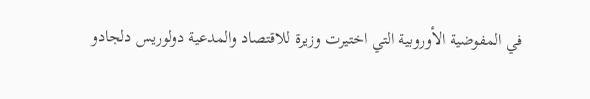في المفوضية الأوروبية التي اختيرت وزيرة للاقتصاد والمدعية دولوريس دلجادو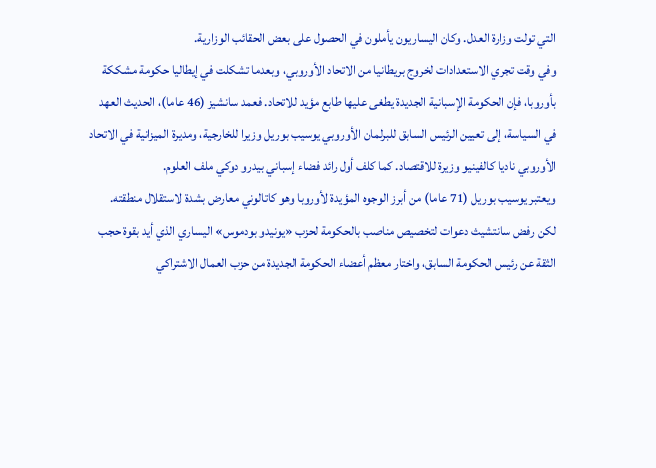التي تولت وزارة العدل. وكان اليساريون يأملون في الحصول على بعض الحقائب الوزارية.
وفي وقت تجري الاستعدادات لخروج بريطانيا من الاتحاد الأوروبي، وبعدما تشكلت في إيطاليا حكومة مشككة بأوروبا، فإن الحكومة الإسبانية الجديدة يطغى عليها طابع مؤيد للاتحاد. فعمد سانشيز (46 عاما)، الحديث العهد في السياسة، إلى تعيين الرئيس السابق للبرلمان الأوروبي يوسيب بوريل وزيرا للخارجية، ومديرة الميزانية في الاتحاد الأوروبي ناديا كالفينيو وزيرة للاقتصاد. كما كلف أول رائد فضاء إسباني بيدرو دوكي ملف العلوم.
ويعتبر يوسيب بوريل (71 عاما) من أبرز الوجوه المؤيدة لأوروبا وهو كاتالوني معارض بشدة لاستقلال منطقته.
لكن رفض سانتشيث دعوات لتخصيص مناصب بالحكومة لحزب «يونيدو بودموس» اليساري الذي أيد بقوة حجب الثقة عن رئيس الحكومة السابق، واختار معظم أعضاء الحكومة الجديدة من حزب العمال الاشتراكي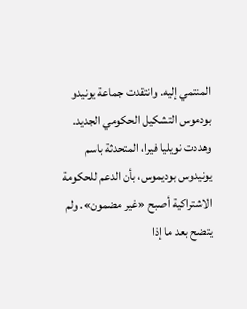المنتمي إليه. وانتقدت جماعة يونيدو بودموس التشكيل الحكومي الجديد.
وهددت نويليا فيرا، المتحدثة باسم يونيدوس بوديموس، بأن الدعم للحكومة الاشتراكية أصبح «غير مضمون». ولم يتضح بعد ما إذا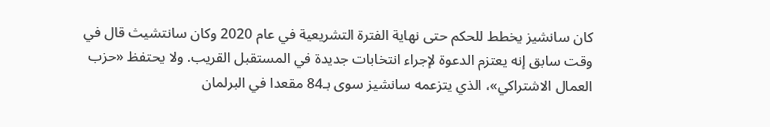كان سانشيز يخطط للحكم حتى نهاية الفترة التشريعية في عام 2020 وكان سانتشيث قال في وقت سابق إنه يعتزم الدعوة لإجراء انتخابات جديدة في المستقبل القريب. ولا يحتفظ «حزب العمال الاشتراكي»، الذي يتزعمه سانشيز سوى بـ84 مقعدا في البرلمان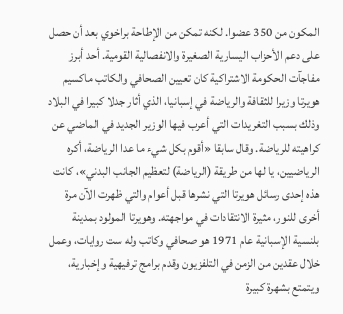المكون من 350 عضوا. لكنه تمكن من الإطاحة براخوي بعد أن حصل على دعم الأحزاب اليسارية الصغيرة والانفصالية القومية. أحد أبرز مفاجآت الحكومة الاشتراكية كان تعيين الصحافي والكاتب ماكسيم هويرتا وزيرا للثقافة والرياضة في إسبانيا، الذي أثار جدلا كبيرا في البلاد وذلك بسبب التغريدات التي أعرب فيها الوزير الجديد في الماضي عن كراهيته للرياضة. وقال سابقا «أقوم بكل شيء ما عدا الرياضة، أكره الرياضيين، يا لها من طريقة (الرياضة) لتعظيم الجانب البدني»، كانت هذه إحدى رسائل هويرتا التي نشرها قبل أعوام والتي ظهرت الآن مرة أخرى للنور، مثيرة الانتقادات في مواجهته. وهويرتا المولود بمدينة بلنسية الإسبانية عام 1971 هو صحافي وكاتب وله ست روايات، وعمل خلال عقدين من الزمن في التلفزيون وقدم برامج ترفيهية وإخبارية، ويتمتع بشهرة كبيرة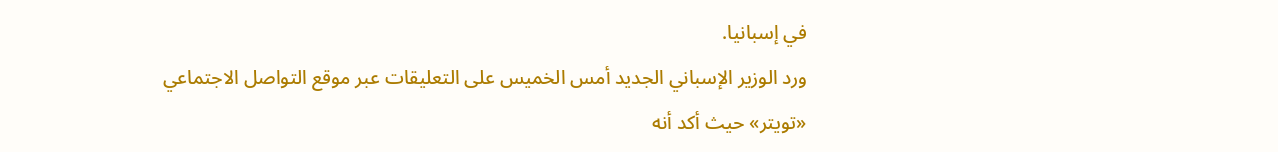في إسبانيا.
ورد الوزير الإسباني الجديد أمس الخميس على التعليقات عبر موقع التواصل الاجتماعي «تويتر» حيث أكد أنه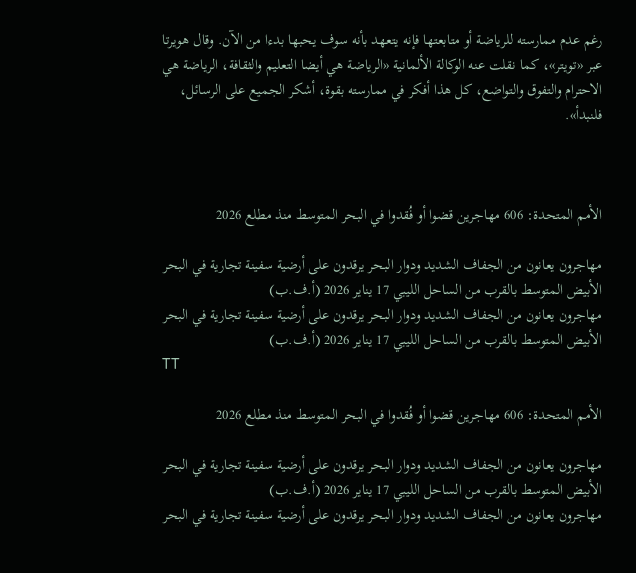رغم عدم ممارسته للرياضة أو متابعتها فإنه يتعهد بأنه سوف يحبها بدءا من الآن. وقال هويرتا عبر «تويتر»، كما نقلت عنه الوكالة الألمانية «الرياضة هي أيضا التعليم والثقافة، الرياضة هي الاحترام والتفوق والتواضع، كل هذا أفكر في ممارسته بقوة، أشكر الجميع على الرسائل، فلنبدأ».



الأمم المتحدة: 606 مهاجرين قضوا أو فُقدوا في البحر المتوسط منذ مطلع 2026

مهاجرون يعانون من الجفاف الشديد ودوار البحر يرقدون على أرضية سفينة تجارية في البحر الأبيض المتوسط بالقرب من الساحل الليبي 17 يناير 2026 (أ.ف.ب)
مهاجرون يعانون من الجفاف الشديد ودوار البحر يرقدون على أرضية سفينة تجارية في البحر الأبيض المتوسط بالقرب من الساحل الليبي 17 يناير 2026 (أ.ف.ب)
TT

الأمم المتحدة: 606 مهاجرين قضوا أو فُقدوا في البحر المتوسط منذ مطلع 2026

مهاجرون يعانون من الجفاف الشديد ودوار البحر يرقدون على أرضية سفينة تجارية في البحر الأبيض المتوسط بالقرب من الساحل الليبي 17 يناير 2026 (أ.ف.ب)
مهاجرون يعانون من الجفاف الشديد ودوار البحر يرقدون على أرضية سفينة تجارية في البحر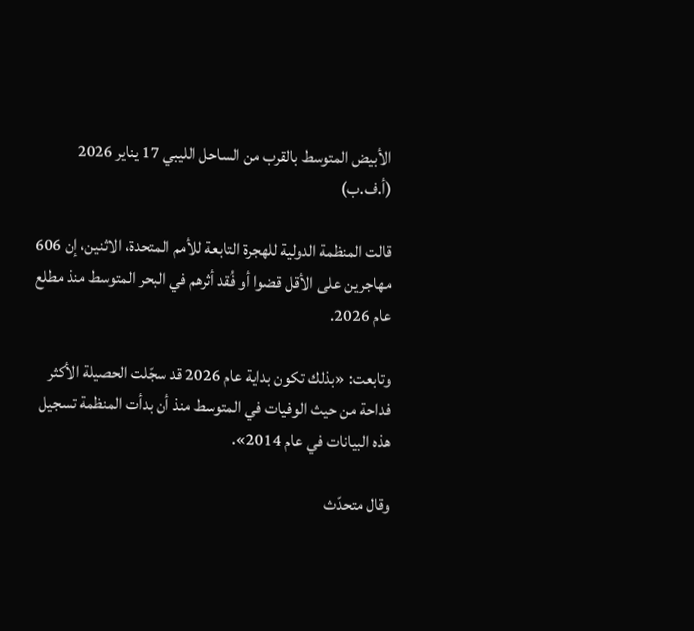الأبيض المتوسط بالقرب من الساحل الليبي 17 يناير 2026 (أ.ف.ب)

قالت المنظمة الدولية للهجرة التابعة للأمم المتحدة، الاثنين، إن 606 مهاجرين على الأقل قضوا أو فُقد أثرهم في البحر المتوسط منذ مطلع عام 2026.

وتابعت: «بذلك تكون بداية عام 2026 قد سجّلت الحصيلة الأكثر فداحة من حيث الوفيات في المتوسط منذ أن بدأت المنظمة تسجيل هذه البيانات في عام 2014».

وقال متحدّث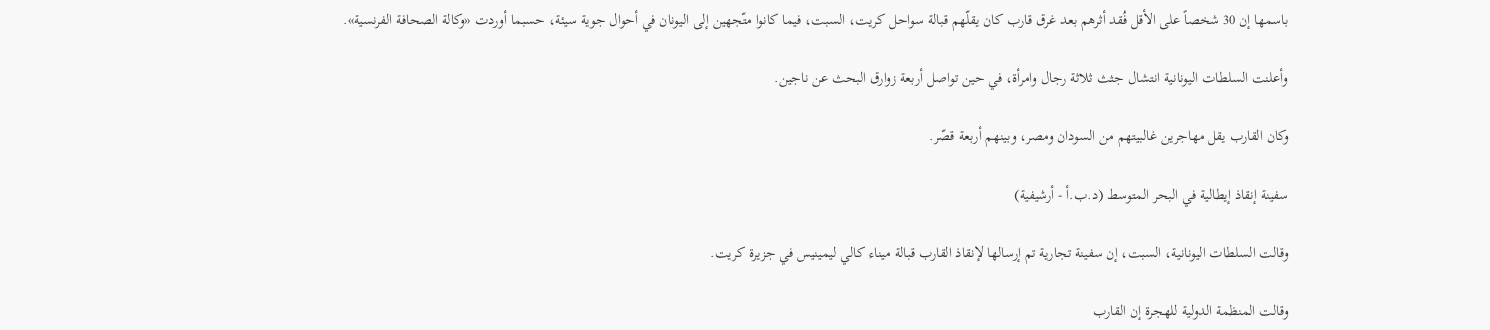باسمها إن 30 شخصاً على الأقل فُقد أثرهم بعد غرق قارب كان يقلّهم قبالة سواحل كريت، السبت، فيما كانوا متّجهين إلى اليونان في أحوال جوية سيئة، حسبما أوردت «وكالة الصحافة الفرنسية».

وأعلنت السلطات اليونانية انتشال جثث ثلاثة رجال وامرأة، في حين تواصل أربعة زوارق البحث عن ناجين.

وكان القارب يقل مهاجرين غالبيتهم من السودان ومصر، وبينهم أربعة قصّر.

سفينة إنقاذ إيطالية في البحر المتوسط (د.ب.أ - أرشيفية)

وقالت السلطات اليونانية، السبت، إن سفينة تجارية تم إرسالها لإنقاذ القارب قبالة ميناء كالي ليمينيس في جزيرة كريت.

وقالت المنظمة الدولية للهجرة إن القارب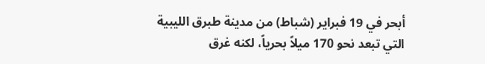أبحر في 19 فبراير (شباط) من مدينة طبرق الليبية التي تبعد نحو 170 ميلاً بحرياً، لكنه غرق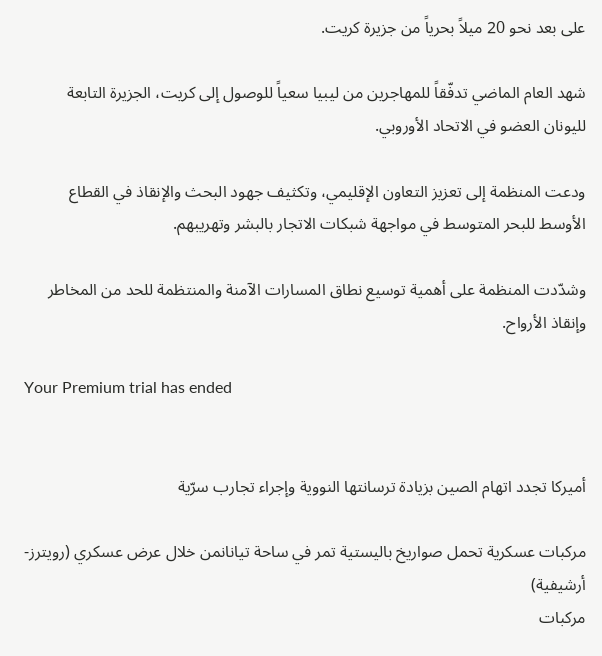على بعد نحو 20 ميلاً بحرياً من جزيرة كريت.

شهد العام الماضي تدفّقاً للمهاجرين من ليبيا سعياً للوصول إلى كريت، الجزيرة التابعة لليونان العضو في الاتحاد الأوروبي.

ودعت المنظمة إلى تعزيز التعاون الإقليمي، وتكثيف جهود البحث والإنقاذ في القطاع الأوسط للبحر المتوسط في مواجهة شبكات الاتجار بالبشر وتهريبهم.

وشدّدت المنظمة على أهمية توسيع نطاق المسارات الآمنة والمنتظمة للحد من المخاطر وإنقاذ الأرواح.

Your Premium trial has ended


أميركا تجدد اتهام الصين بزيادة ترسانتها النووية وإجراء تجارب سرّية

مركبات عسكرية تحمل صواريخ باليستية تمر في ساحة تيانانمن خلال عرض عسكري (رويترز-أرشيفية)
مركبات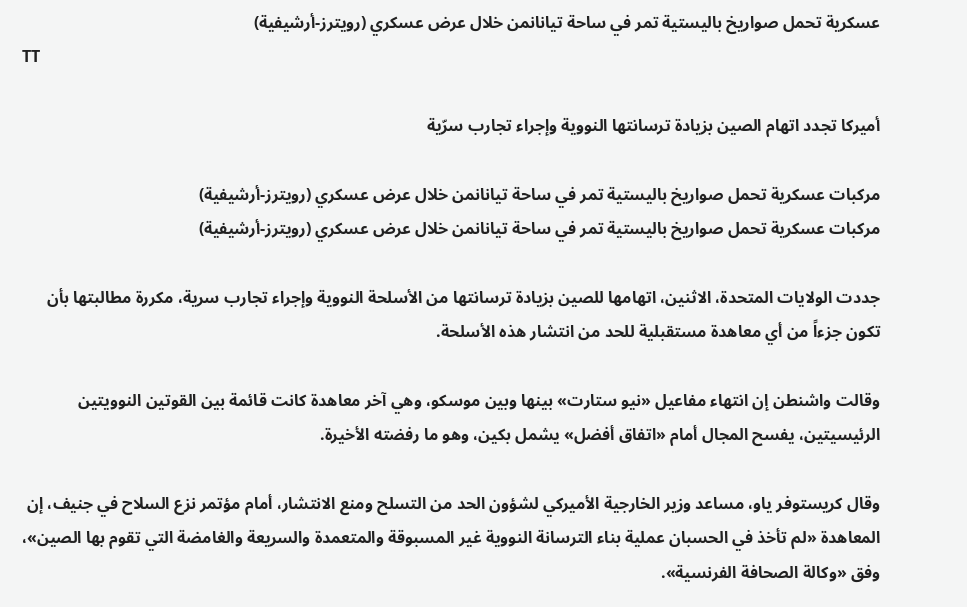عسكرية تحمل صواريخ باليستية تمر في ساحة تيانانمن خلال عرض عسكري (رويترز-أرشيفية)
TT

أميركا تجدد اتهام الصين بزيادة ترسانتها النووية وإجراء تجارب سرّية

مركبات عسكرية تحمل صواريخ باليستية تمر في ساحة تيانانمن خلال عرض عسكري (رويترز-أرشيفية)
مركبات عسكرية تحمل صواريخ باليستية تمر في ساحة تيانانمن خلال عرض عسكري (رويترز-أرشيفية)

جددت الولايات المتحدة، الاثنين، اتهامها للصين بزيادة ترسانتها من الأسلحة النووية وإجراء تجارب سرية، مكررة مطالبتها بأن تكون جزءاً من أي معاهدة مستقبلية للحد من انتشار هذه الأسلحة.

وقالت واشنطن إن انتهاء مفاعيل «نيو ستارت» بينها وبين موسكو، وهي آخر معاهدة كانت قائمة بين القوتين النوويتين الرئيسيتين، يفسح المجال أمام «اتفاق أفضل» يشمل بكين، وهو ما رفضته الأخيرة.

وقال كريستوفر ياو، مساعد وزير الخارجية الأميركي لشؤون الحد من التسلح ومنع الانتشار، أمام مؤتمر نزع السلاح في جنيف، إن المعاهدة «لم تأخذ في الحسبان عملية بناء الترسانة النووية غير المسبوقة والمتعمدة والسريعة والغامضة التي تقوم بها الصين»، وفق «وكالة الصحافة الفرنسية».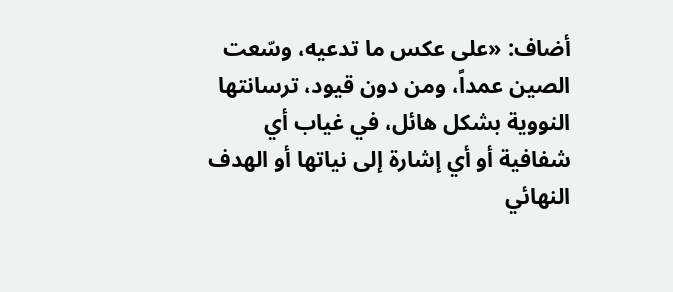أضاف: «على عكس ما تدعيه، وسّعت الصين عمداً، ومن دون قيود، ترسانتها النووية بشكل هائل، في غياب أي شفافية أو أي إشارة إلى نياتها أو الهدف النهائي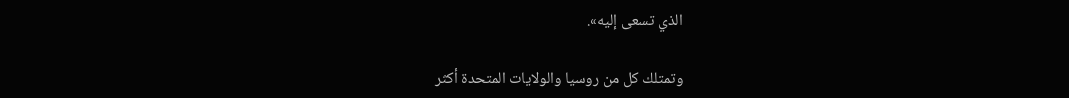الذي تسعى إليه».

وتمتلك كل من روسيا والولايات المتحدة أكثر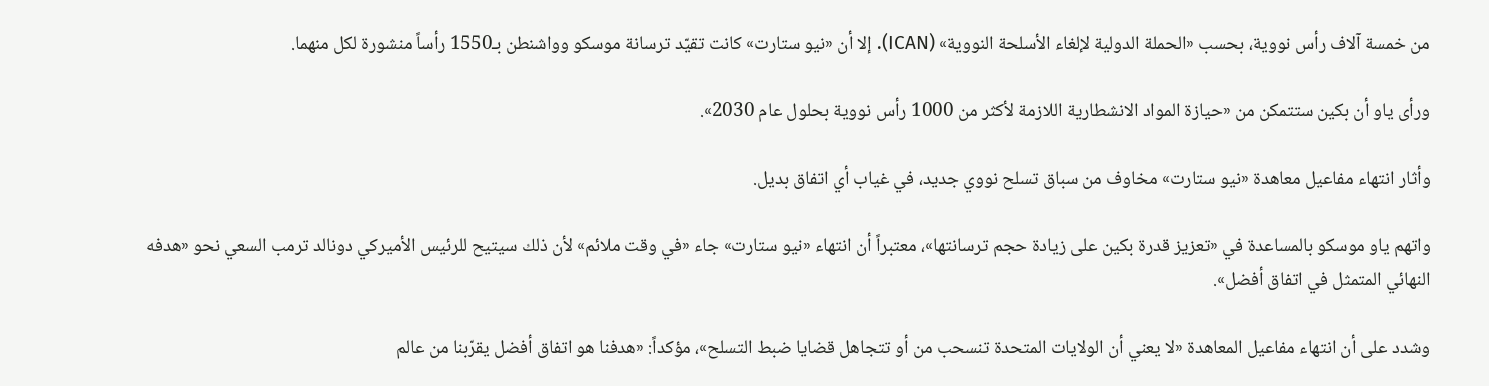من خمسة آلاف رأس نووية، بحسب «الحملة الدولية لإلغاء الأسلحة النووية» (ICAN). إلا أن «نيو ستارت» كانت تقيّد ترسانة موسكو وواشنطن بـ1550 رأساً منشورة لكل منهما.

ورأى ياو أن بكين ستتمكن من «حيازة المواد الانشطارية اللازمة لأكثر من 1000 رأس نووية بحلول عام 2030».

وأثار انتهاء مفاعيل معاهدة «نيو ستارت» مخاوف من سباق تسلح نووي جديد، في غياب أي اتفاق بديل.

واتهم ياو موسكو بالمساعدة في «تعزيز قدرة بكين على زيادة حجم ترسانتها»، معتبراً أن انتهاء «نيو ستارت» جاء «في وقت ملائم» لأن ذلك سيتيح للرئيس الأميركي دونالد ترمب السعي نحو «هدفه النهائي المتمثل في اتفاق أفضل».

وشدد على أن انتهاء مفاعيل المعاهدة «لا يعني أن الولايات المتحدة تنسحب من أو تتجاهل قضايا ضبط التسلح»، مؤكداً: «هدفنا هو اتفاق أفضل يقرّبنا من عالم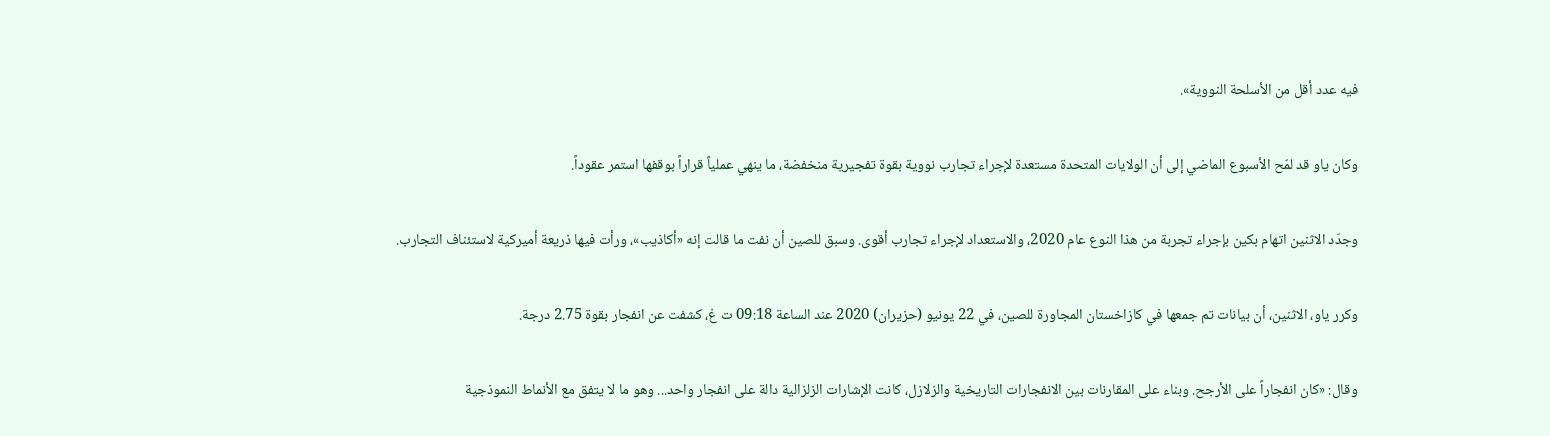فيه عدد أقل من الأسلحة النووية».

وكان ياو قد لمّح الأسبوع الماضي إلى أن الولايات المتحدة مستعدة لإجراء تجارب نووية بقوة تفجيرية منخفضة، ما ينهي عملياً قراراً بوقفها استمر عقوداً.

وجدّد الاثنين اتهام بكين بإجراء تجربة من هذا النوع عام 2020، والاستعداد لإجراء تجارب أقوى. وسبق للصين أن نفت ما قالت إنه «أكاذيب»، ورأت فيها ذريعة أميركية لاستئناف التجارب.

وكرر ياو، الاثنين، أن بيانات تم جمعها في كازاخستان المجاورة للصين، في 22 يونيو (حزيران) 2020 عند الساعة 09:18 ت غ، كشفت عن انفجار بقوة 2.75 درجة.

وقال: «كان انفجاراً على الأرجح. وبناء على المقارنات بين الانفجارات التاريخية والزلازل، كانت الإشارات الزلزالية دالة على انفجار واحد... وهو ما لا يتفق مع الأنماط النموذجية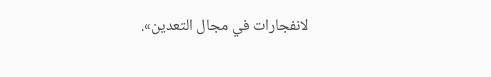لانفجارات في مجال التعدين».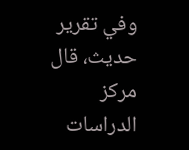وفي تقرير حديث، قال مركز الدراسات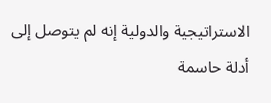الاستراتيجية والدولية إنه لم يتوصل إلى أدلة حاسمة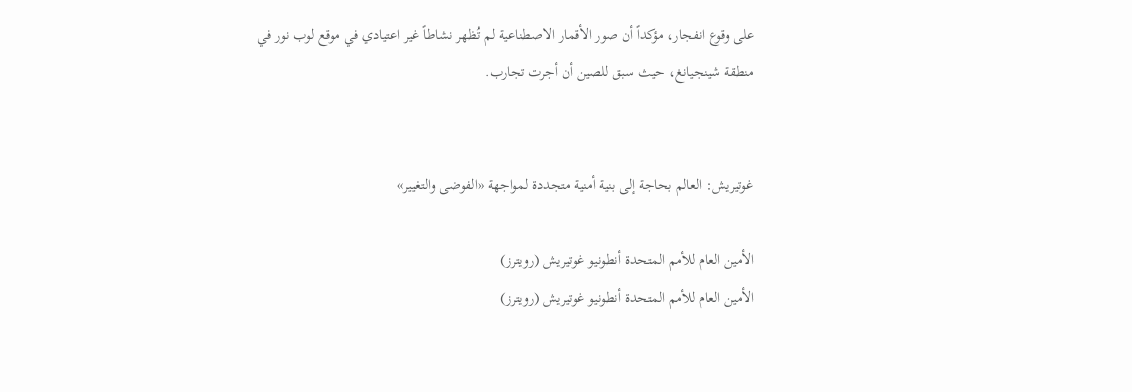على وقوع انفجار، مؤكداً أن صور الأقمار الاصطناعية لم تُظهر نشاطاً غير اعتيادي في موقع لوب نور في منطقة شينجيانغ، حيث سبق للصين أن أجرت تجارب.


غوتيريش: العالم بحاجة إلى بنية أمنية متجددة لمواجهة «الفوضى والتغيير»

الأمين العام للأمم المتحدة أنطونيو غوتيريش (رويترز)
الأمين العام للأمم المتحدة أنطونيو غوتيريش (رويترز)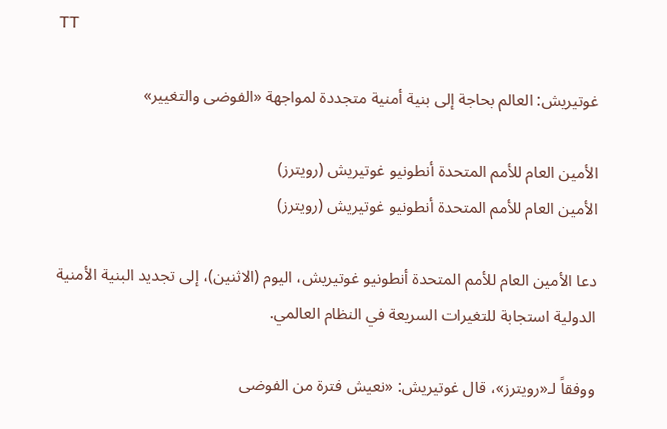TT

غوتيريش: العالم بحاجة إلى بنية أمنية متجددة لمواجهة «الفوضى والتغيير»

الأمين العام للأمم المتحدة أنطونيو غوتيريش (رويترز)
الأمين العام للأمم المتحدة أنطونيو غوتيريش (رويترز)

دعا الأمين العام للأمم المتحدة أنطونيو غوتيريش، اليوم (الاثنين)، إلى تجديد ‌البنية الأمنية الدولية ‌استجابة للتغيرات ‌السريعة في النظام العالمي.

ووفقاً لـ«رويترز»، قال غوتيريش: «نعيش فترة من الفوضى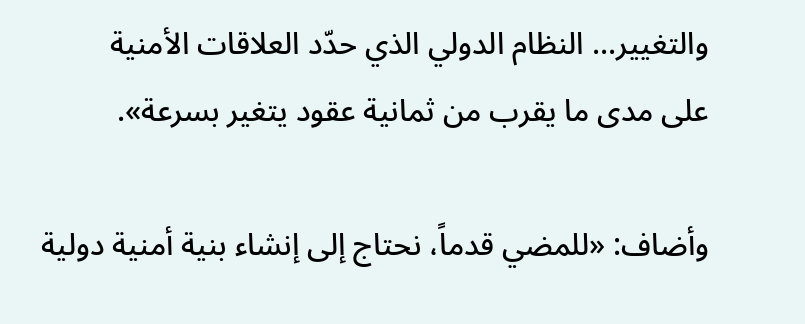والتغيير... النظام الدولي الذي حدّد ‌العلاقات ‌الأمنية على ‌مدى ما ‌يقرب من ثمانية عقود يتغير بسرعة».

وأضاف: «للمضي قدماً، ‌نحتاج إلى إنشاء بنية أمنية دولية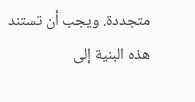متجددة. ويجب أن تستند هذه البنية إلى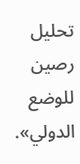تحليل رصين للوضع الدولي».